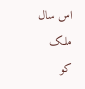اس سال ملک کو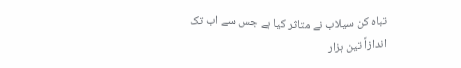تباہ کن سیلاب نے متاثر کیا ہے جس سے اب تک اندازاً تین ہزار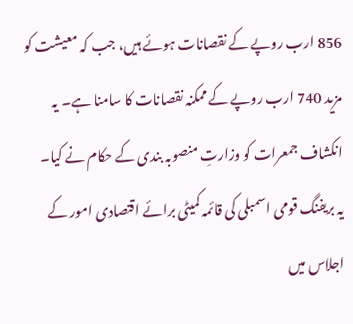856 ارب روپے کے نقصانات ہوئے ہیں، جب کہ معیشت کو مزید 740 ارب روپے کے ممکنہ نقصانات کا سامنا ہے۔ یہ انکشاف جمعرات کو وزارتِ منصوبہ بندی کے حکام نے کیا۔
یہ بریفنگ قومی اسمبلی کی قائمہ کمیٹی برائے اقتصادی امور کے اجلاس میں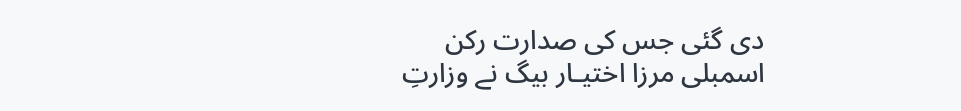دی گئی جس کی صدارت رکن اسمبلی مرزا اختیـار بیگ نے وزارتِ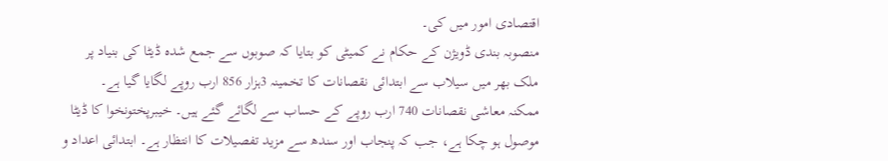اقتصادی امور میں کی۔
منصوبہ بندی ڈویژن کے حکام نے کمیٹی کو بتایا کہ صوبوں سے جمع شدہ ڈیٹا کی بنیاد پر ملک بھر میں سیلاب سے ابتدائی نقصانات کا تخمینہ 3ہزار 856 ارب روپے لگایا گیا ہے۔
ممکنہ معاشی نقصانات 740 ارب روپے کے حساب سے لگائے گئے ہیں۔ خیبرپختونخوا کا ڈیٹا موصول ہو چکا ہے، جب کہ پنجاب اور سندھ سے مزید تفصیلات کا انتظار ہے۔ ابتدائی اعداد و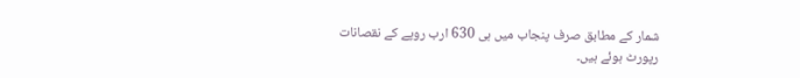شمار کے مطابق صرف پنجاب میں ہی 630 ارب روپے کے نقصانات رپورٹ ہوئے ہیں۔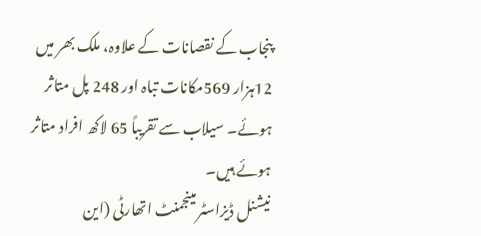پنجاب کے نقصانات کے علاوہ، ملک بھر میں 12ہزار 569مکانات تباہ اور 248 پل متاثر ہوئے۔ سیلاب سے تقریباً 65 لاکھ افراد متاثر ہوئے ہیں۔
نیشنل ڈیزاسٹر مینجمنٹ اتھارٹی (این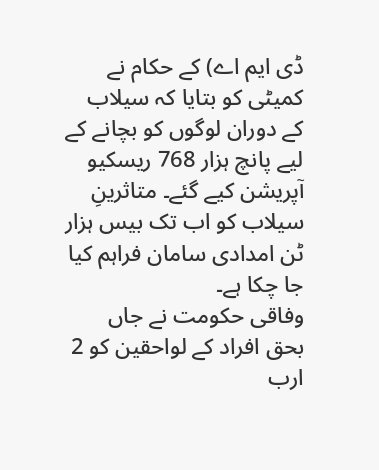ڈی ایم اے) کے حکام نے کمیٹی کو بتایا کہ سیلاب کے دوران لوگوں کو بچانے کے لیے پانچ ہزار 768 ریسکیو آپریشن کیے گئے۔ متاثرینِ سیلاب کو اب تک بیس ہزار ٹن امدادی سامان فراہم کیا جا چکا ہے۔
وفاقی حکومت نے جاں بحق افراد کے لواحقین کو 2 ارب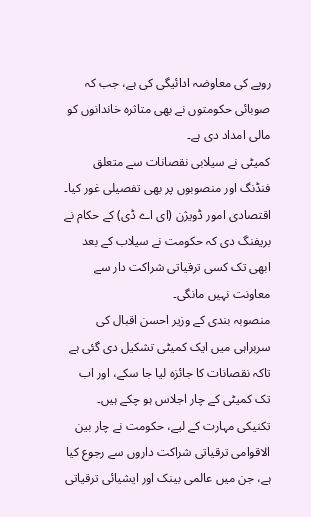روپے کی معاوضہ ادائیگی کی ہے، جب کہ صوبائی حکومتوں نے بھی متاثرہ خاندانوں کو مالی امداد دی ہے۔
کمیٹی نے سیلابی نقصانات سے متعلق فنڈنگ اور منصوبوں پر بھی تفصیلی غور کیا۔ اقتصادی امور ڈویژن (ای اے ڈی) کے حکام نے بریفنگ دی کہ حکومت نے سیلاب کے بعد ابھی تک کسی ترقیاتی شراکت دار سے معاونت نہیں مانگی۔
منصوبہ بندی کے وزیر احسن اقبال کی سربراہی میں ایک کمیٹی تشکیل دی گئی ہے تاکہ نقصانات کا جائزہ لیا جا سکے، اور اب تک کمیٹی کے چار اجلاس ہو چکے ہیں۔
تکنیکی مہارت کے لیے، حکومت نے چار بین الاقوامی ترقیاتی شراکت داروں سے رجوع کیا ہے، جن میں عالمی بینک اور ایشیائی ترقیاتی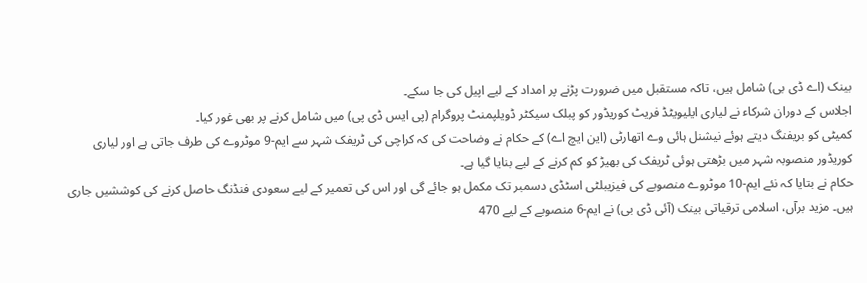بینک (اے ڈی بی) شامل ہیں، تاکہ مستقبل میں ضرورت پڑنے پر امداد کے لیے اپیل کی جا سکے۔
اجلاس کے دوران شرکاء نے لیاری ایلیویٹڈ فریٹ کوریڈور کو پبلک سیکٹر ڈویلپمنٹ پروگرام (پی ایس ڈی پی) میں شامل کرنے پر بھی غور کیا۔
کمیٹی کو بریفنگ دیتے ہوئے نیشنل ہائی وے اتھارٹی (این ایچ اے) کے حکام نے وضاحت کی کہ کراچی کی ٹریفک شہر سے ایم-9 موٹروے کی طرف جاتی ہے اور لیاری کوریڈور منصوبہ شہر میں بڑھتی ہوئی ٹریفک کی بھیڑ کو کم کرنے کے لیے بنایا گیا ہے۔
حکام نے بتایا کہ نئے ایم-10 موٹروے منصوبے کی فیزیبلٹی اسٹڈی دسمبر تک مکمل ہو جائے گی اور اس کی تعمیر کے لیے سعودی فنڈنگ حاصل کرنے کی کوششیں جاری ہیں۔ مزید برآں، اسلامی ترقیاتی بینک (آئی ڈی بی) نے ایم-6 منصوبے کے لیے 470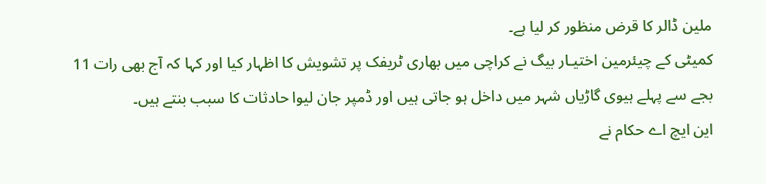ملین ڈالر کا قرض منظور کر لیا ہے۔
کمیٹی کے چیئرمین اختیـار بیگ نے کراچی میں بھاری ٹریفک پر تشویش کا اظہار کیا اور کہا کہ آج بھی رات 11 بجے سے پہلے ہیوی گاڑیاں شہر میں داخل ہو جاتی ہیں اور ڈمپر جان لیوا حادثات کا سبب بنتے ہیں۔
این ایچ اے حکام نے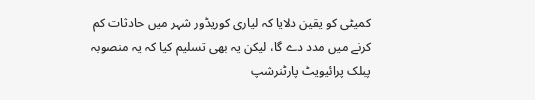کمیٹی کو یقین دلایا کہ لیاری کوریڈور شہر میں حادثات کم کرنے میں مدد دے گا، لیکن یہ بھی تسلیم کیا کہ یہ منصوبہ پبلک پرائیویٹ پارٹنرشپ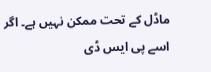ماڈل کے تحت ممکن نہیں ہے۔ اگر اسے پی ایس ڈی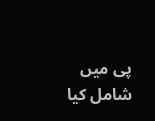پی میں شامل کیا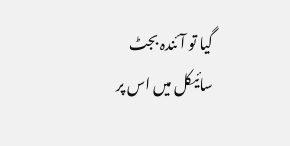گیا تو آئندہ بجٹ سائیکل میں اس پر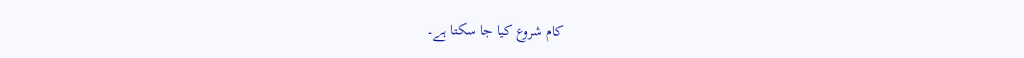کام شروع کیا جا سکتا ہے۔